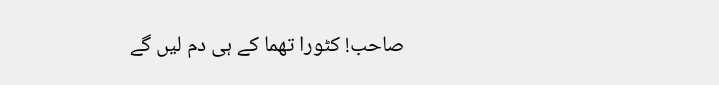صاحب! کٹورا تھما کے ہی دم لیں گے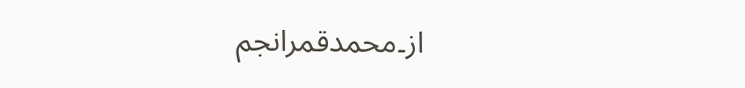از۔محمدقمرانجم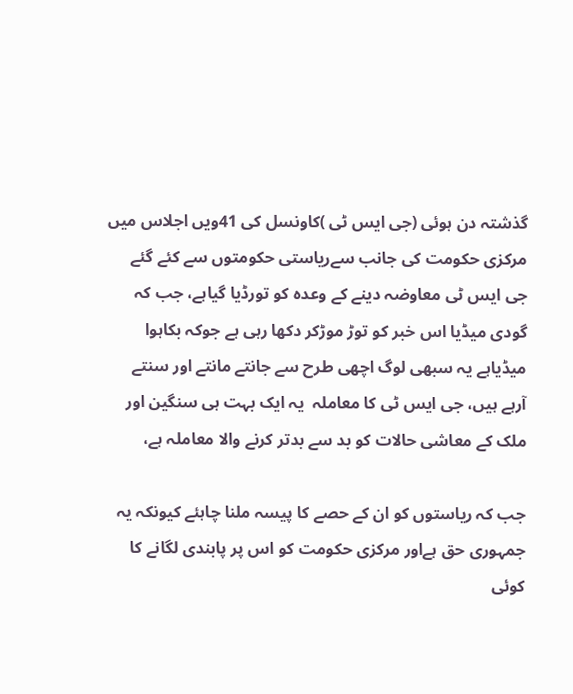گذشتہ دن ہوئی (جی ایس ٹی )کاونسل کی 41ویں اجلاس میں مرکزی حکومت کی جانب سےریاستی حکومتوں سے کئے گئے جی ایس ٹی معاوضہ دینے کے وعدہ کو تورڈیا گیاہے، جب کہ گودی میڈیا اس خبر کو توڑ موڑکر دکھا رہی ہے جوکہ بکاہوا میڈیاہے یہ سبھی لوگ اچھی طرح سے جانتے مانتے اور سنتے آرہے ہیں، جی ایس ٹی کا معاملہ  یہ ایک بہت ہی سنگین اور ملک کے معاشی حالات کو بد سے بدتر کرنے والا معاملہ ہے،

جب کہ ریاستوں کو ان کے حصے کا پیسہ ملنا چاہئے کیونکہ یہ جمہوری حق ہےاور مرکزی حکومت کو اس پر پابندی لگانے کا کوئی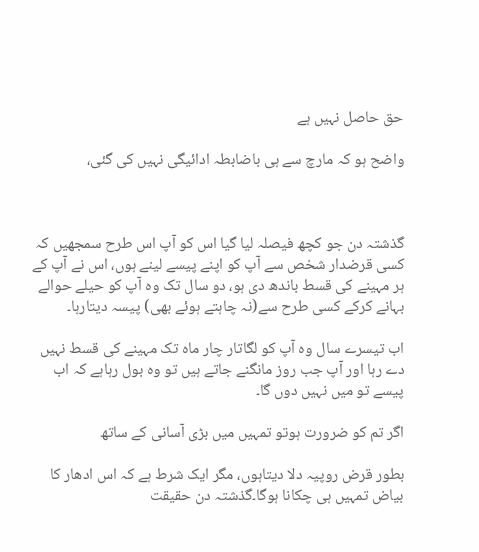حق حاصل نہیں ہے

واضح ہو کہ مارچ سے ہی باضابطہ ادائیگی نہیں کی گئی،



گذشتہ دن جو کچھ فیصلہ لیا گیا اس کو آپ اس طرح سمجھیں کہ کسی قرضدار شخص سے آپ کو اپنے پیسے لینے ہوں، اس نے آپ کے ہر مہینے کی قسط باندھ دی ہو، دو سال تک وہ آپ کو حیلے حوالے بہانے کرکے کسی طرح سے(نہ چاہتے ہوئے بھی) پیسہ دیتارہا۔

اب تیسرے سال وہ آپ کو لگاتار چار ماہ تک مہینے کی قسط نہیں دے رہا اور آپ جب روز مانگنے جاتے ہیں تو وہ بول رہاہے کہ اب پیسے تو میں نہیں دوں گا۔

اگر تم کو ضرورت ہوتو تمہیں میں بڑی آسانی کے ساتھ

بطور قرض روپیہ دلا دیتاہوں، مگر ایک شرط ہے کہ اس ادھار کا بیاض تمہیں ہی چکانا ہوگا۔گذشتہ دن حقیقت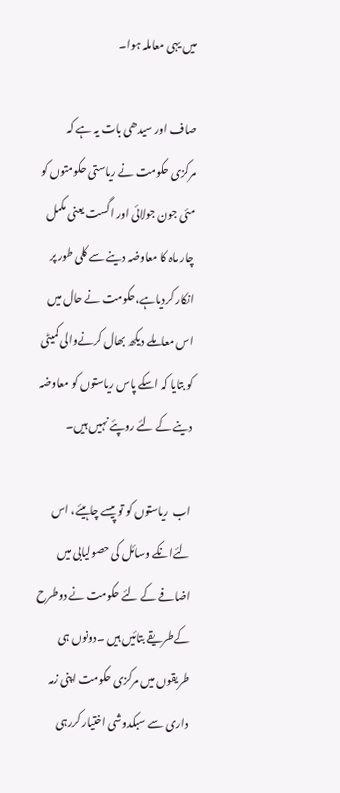میں یہی معاملہ ہوا۔

صاف اور سیدھی بات یہ ہے کہ مرکزی حکومت نے ریاستی حکومتوں کو مئی جون جولائی اور اگست یعنی مکمل چار ماہ کا معاوضہ دینے سے کلی طور پر انکار کردیاہے،حکومت نے حال میں اس معاملے دیکھ بھال کرنےوالی کمیٹی کو بتایا کہ اسکے پاس ریاستوں کو معاوضہ دینے کے لئے روپئے نہیں ہیں۔

اب  ریاستوں کو تو پیسے چاہیئے، اس لئےانکے وسائل کی حصولیابی میں اضافے کے لئے حکومت نے دوطرح کےطریقے بتائیں ہیں ۔دونوں ہی طریقوں میں مرکزی حکومت اپنی زمہ داری سے سبکدوشی اختیار کررہی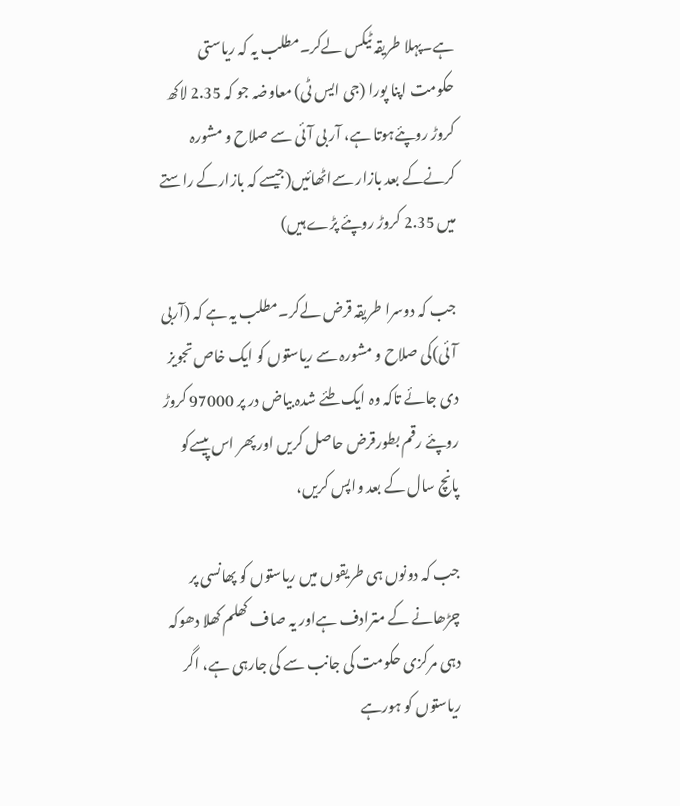ہے۔پہلا طریقہ ٹیکس لےکر۔مطلب یہ کہ ریاستی حکومت اپنا پورا (جی ایس ٹی) معاوضہ جو کہ 2.35 لاکھ کروڑ روپئےہوتا ہے، آر بی آئی سے صلاح و مشورہ کرنےکے بعد بازار سےاٹھائیں(جیسے کہ بازارکے راستے میں 2.35 کروڑ روپئے پڑے ہیں)

جب کہ دوسرا طریقہ قرض لےکر۔مطلب یہ ہے کہ (آربی آئی)کی صلاح و مشورہ سے ریاستوں کو ایک خاص تجویز دی جائے تاکہ وہ ایک طئے شدہ بیاض در پر 97000 کروڑ روپئے رقم بطورقرض حاصل کریں اور پھر اس پیسےکو پانچ سال کے بعد واپس کریں،

جب کہ دونوں ہی طریقوں میں ریاستوں کو پھانسی پر چڑھانے کے مترادف ہےاور یہ صاف کھلم کھلا دھوکہ دہی مرکزی حکومت کی جانب سے کی جارہی ہے، اگر ریاستوں کو ہورہے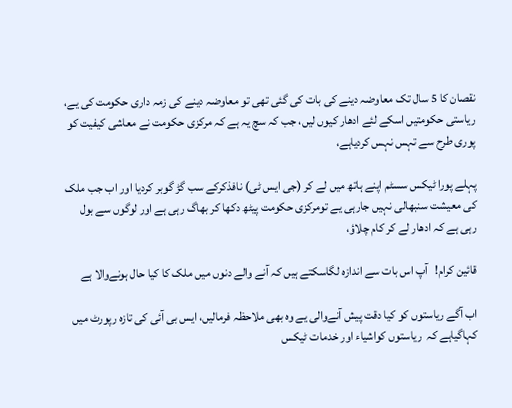نقصان کا 5 سال تک معاوضہ دینے کی بات کی گئی تھی تو معاوضہ دینے کی زمہ داری حکومت کی یے، ریاستی حکومتیں اسکے لئے ادھار کیوں لیں، جب کہ سچ یہ ہے کہ مرکزی حکومت نے معاشی کیفیت کو پوری طرح سے تہس نہس کردیاہے،

پہلے پورا ٹیکس سسٹم اپنے ہاتھ میں لے کر (جی ایس ٹی) نافذکرکے سب گڑ گوبر کردیا اور اب جب ملک کی معیشت سنبھالی نہیں جارہی یے تومرکزی حکومت پیٹھ دکھا کر بھاگ رہی ہے اور لوگوں سے بول رہی ہے کہ ادھار لے کر کام چلاؤ،

قائین کرام!   آپ اس بات سے اندازہ لگاسکتے ہیں کہ آنے والے دنوں میں ملک کا کیا حال ہونےوالا ہے

اب آگے ریاستوں کو کیا دقت پیش آنےوالی یے وہ بھی ملاحظہ فرمالیں، ایس بی آئی کی تازہ رپورٹ میں کہاگیاہے کہ  ریاستوں کواشیاء اور خدمات ٹیکس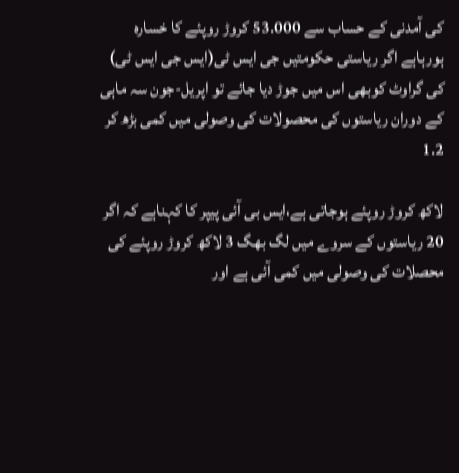کی آمدنی کے حساب سے 53.000 کروڑ روپئے کا خسارہ ہورہاہے اگر ریاستی حکومتیں جی ایس ٹی(ایس جی ایس ٹی) کی گراوٹ کوبھی اس میں جوڑ دیا جائے تو اپریل-جون سہ ماہی کے دوران ریاستوں کی محصولات کی وصولی میں کمی بڑھ کر 1.2

لاکھ کروڑ روپئے ہوجاتی ہے،ایس بی آئی پیپر کا کہناہے کہ اگر 20 ریاستوں کے سروے میں لگ بھگ 3 لاکھ کروڑ روپئے کی محصلات کی وصولی میں کمی آئی ہے اور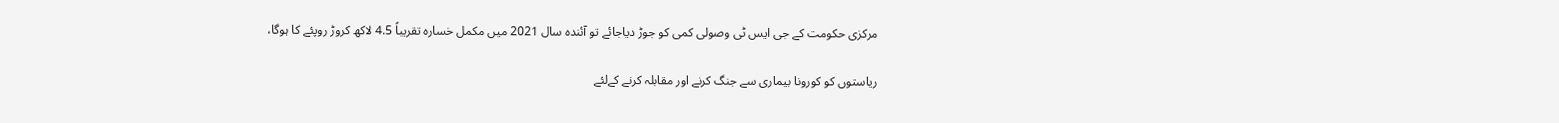مرکزی حکومت کے جی ایس ٹی وصولی کمی کو جوڑ دیاجائے تو آئندہ سال 2021 میں مکمل خسارہ تقریباً 4.5 لاکھ کروڑ روپئے کا ہوگا،

ریاستوں کو کورونا بیماری سے جنگ کرنے اور مقابلہ کرنے کےلئے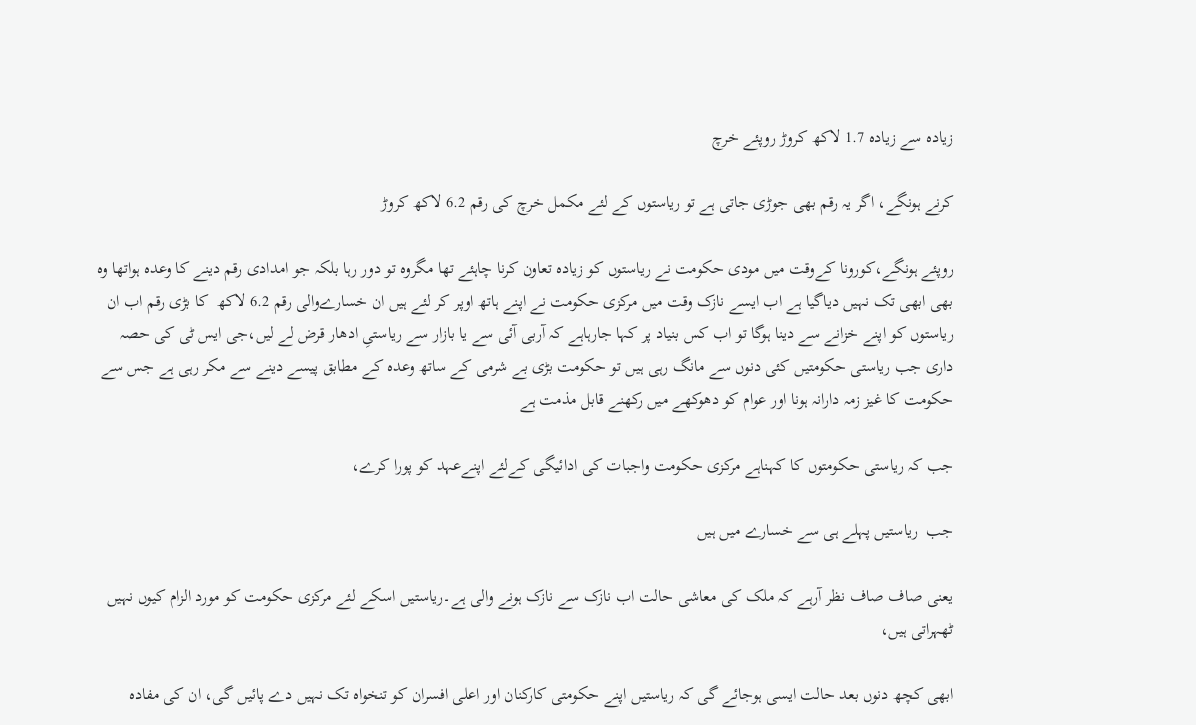زیادہ سے زیادہ 1.7 لاکھ کروڑ روپئے خرچ

کرنے ہونگے، اگر یہ رقم بھی جوڑی جاتی ہے تو ریاستوں کے لئے مکمل خرچ کی رقم 6.2 لاکھ کروڑ

روپئے ہونگے،کورونا کےوقت میں مودی حکومت نے ریاستوں کو زیادہ تعاون کرنا چاہئے تھا مگروہ تو دور رہا بلکہ جو امدادی رقم دینے کا وعدہ ہواتھا وہ بھی ابھی تک نہیں دیاگیا ہے اب ایسے نازک وقت میں مرکزی حکومت نے اپنے ہاتھ اوپر کر لئے ہیں ان خسارےوالی رقم 6.2 لاکھ  کا بڑی رقم اب ان ریاستوں کو اپنے خزانے سے دینا ہوگا تو اب کس بنیاد پر کہا جارہاہے کہ آربی آئی سے یا بازار سے ریاستیِ ادھار قرض لے لیں،جی ایس ٹی کی حصہ داری جب ریاستی حکومتیں کئی دنوں سے مانگ رہی ہیں تو حکومت بڑی بے شرمی کے ساتھ وعدہ کے مطابق پیسے دینے سے مکر رہی ہے جس سے حکومت کا غیز زمہ دارانہ ہونا اور عوام کو دھوکھے میں رکھنے قابل مذمت ہے

جب کہ ریاستی حکومتوں کا کہناہے مرکزی حکومت واجبات کی ادائیگی کےلئے اپنےعہد کو پورا کرے،

جب  ریاستیں پہلے ہی سے خسارے میں ہیں

یعنی صاف صاف نظر آرہے کہ ملک کی معاشی حالت اب نازک سے نازک ہونے والی ہے۔ریاستیں اسکے لئے مرکزی حکومت کو مورد الزام کیوں نہیں ٹھہراتی ہیں،

ابھی کچھ دنوں بعد حالت ایسی ہوجائے گی کہ ریاستیں اپنے حکومتی کارکنان اور اعلی افسران کو تنخواہ تک نہیں دے پائیں گی، ان کی مفادہ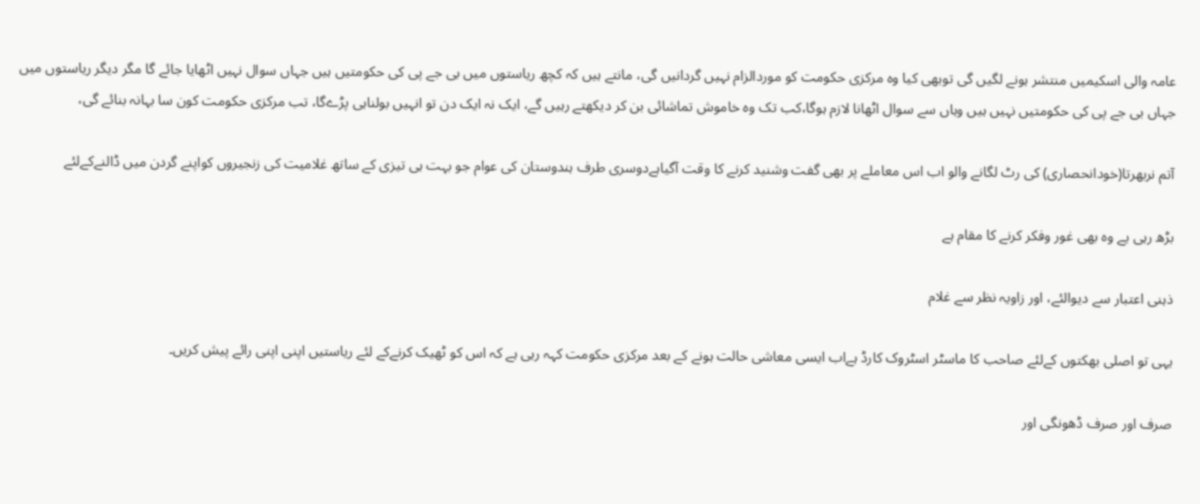عامہ والی اسکیمیں منتشر ہونے لگیں گی توبھی کیا وہ مرکزی حکومت کو موردالزام نہیں گردانیں گی، مانتے ہیں کہ کچھ ریاستوں میں بی جے پی کی حکومتیں ہیں جہاں سوال نہیں اٹھایا جائے گا مگر دیگر ریاستوں میں جہاں بی جے پی کی حکومتیں نہیں ہیں وہاں سے سوال اٹھانا لازم ہوگا،کب تک وہ خاموش تماشائی بن کر دیکھتے رہیں گے، ایک نہ ایک دن تو انہیں بولناہی پڑےگا، تب مرکزی حکومت کون سا بہانہ بنائے گی،

آتم نربھرتا(خودانحصاری) کی رٹ لگانے والو اب اس معاملے پر بھی گفت وشنید کرنے کا وقت آگیاہےدوسری طرف ہندوستان کی عوام جو بہت ہی تیزی کے ساتھ غلامیت کی زنجیروں کواپنے گردن میں ڈالنےکےلئے

بڑھ رہی یے وہ بھی غور وفکر کرنے کا مقام ہے

ذہنی اعتبار سے دیوالئے، اور زاویہ نظر سے غلام

یہی تو اصلی بھکتوں کےلئے صاحب کا ماسٹر اسٹروک کارڈ ہےاب ایسی معاشی حالت ہونے کے بعد مرکزی حکومت کہہ رہی ہے کہ اس کو ٹھیک کرنےکے لئے ریاستیں اپنی اپنی رائے پیش کریں۔

صرف اور صرف ڈھونگی اور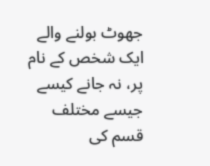جھوٹ بولنے والے ایک شخص کے نام پر، نہ جانے کیسے جیسے مختلف قسم کی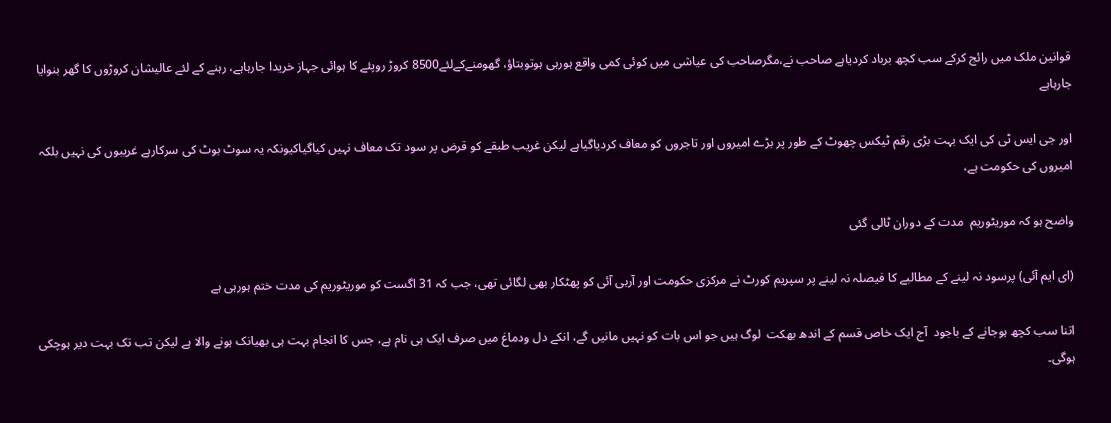قوانین ملک میں رائج کرکے سب کچھ برباد کردیاہے صاحب نے،مگرصاحب کی عیاشی میں کوئی کمی واقع ہورہی ہوتوبتاؤ، گھومنےکےلئے8500 کروڑ روپئے کا ہوائی جہاز خریدا جارہاہے، رہنے کے لئے عالیشان کروڑوں کا گھر بنوایا جارہاہے

اور جی ایس ٹی کی ایک بہت بڑی رقم ٹیکس چھوٹ کے طور پر بڑے امیروں اور تاجروں کو معاف کردیاگیاہے لیکن غریب طبقے کو قرض پر سود تک معاف نہیں کیاگیاکیونکہ یہ سوٹ بوٹ کی سرکارہے غریبوں کی نہیں بلکہ امیروں کی حکومت ہے،

واضح ہو کہ موریٹوریم  مدت کے دوران ٹالی گئی

(ای ایم آئی) پرسود نہ لینے کے مطالبے کا فیصلہ نہ لینے پر سپریم کورٹ نے مرکزی حکومت اور آربی آئی کو پھٹکار بھی لگائی تھی، جب کہ 31 اگست کو موریٹوریم کی مدت ختم ہورہی ہے

اتنا سب کچھ ہوجانے کے باجود  آج ایک خاص قسم کے اندھ بھکت  لوگ ہیں جو اس بات کو نہیں مانیں گے، انکے دل ودماغ میں صرف ایک ہی نام ہے، جس کا انجام بہت ہی بھیانک ہونے والا ہے لیکن تب تک بہت دیر ہوچکی ہوگی۔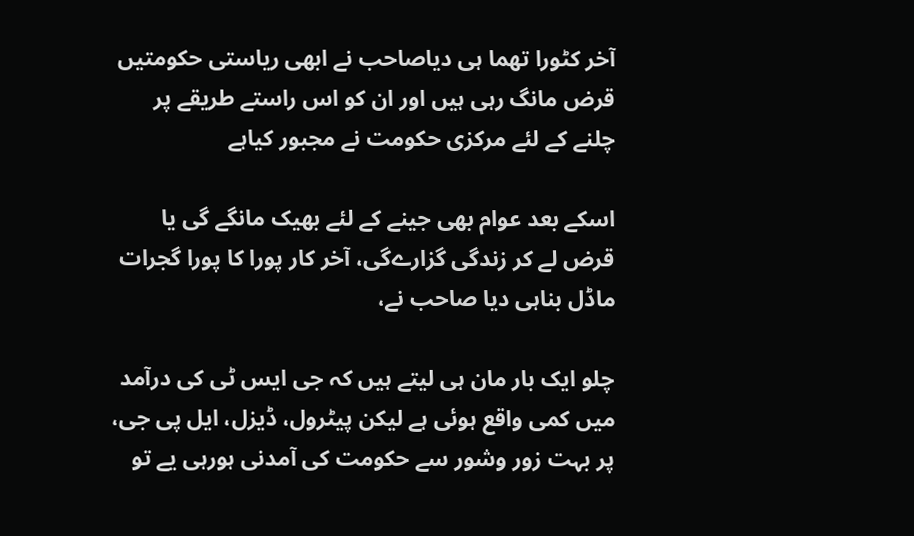آخر کٹورا تھما ہی دیاصاحب نے ابھی ریاستی حکومتیں قرض مانگ رہی ہیں اور ان کو اس راستے طریقے پر چلنے کے لئے مرکزی حکومت نے مجبور کیاہے

اسکے بعد عوام بھی جینے کے لئے بھیک مانگے گی یا قرض لے کر زندگی گزارےگی، آخر کار پورا کا پورا گجرات ماڈل بناہی دیا صاحب نے،

چلو ایک بار مان ہی لیتے ہیں کہ جی ایس ٹی کی درآمد میں کمی واقع ہوئی ہے لیکن پیٹرول، ڈیزل، ایل پی جی، پر بہت زور وشور سے حکومت کی آمدنی ہورہی یے تو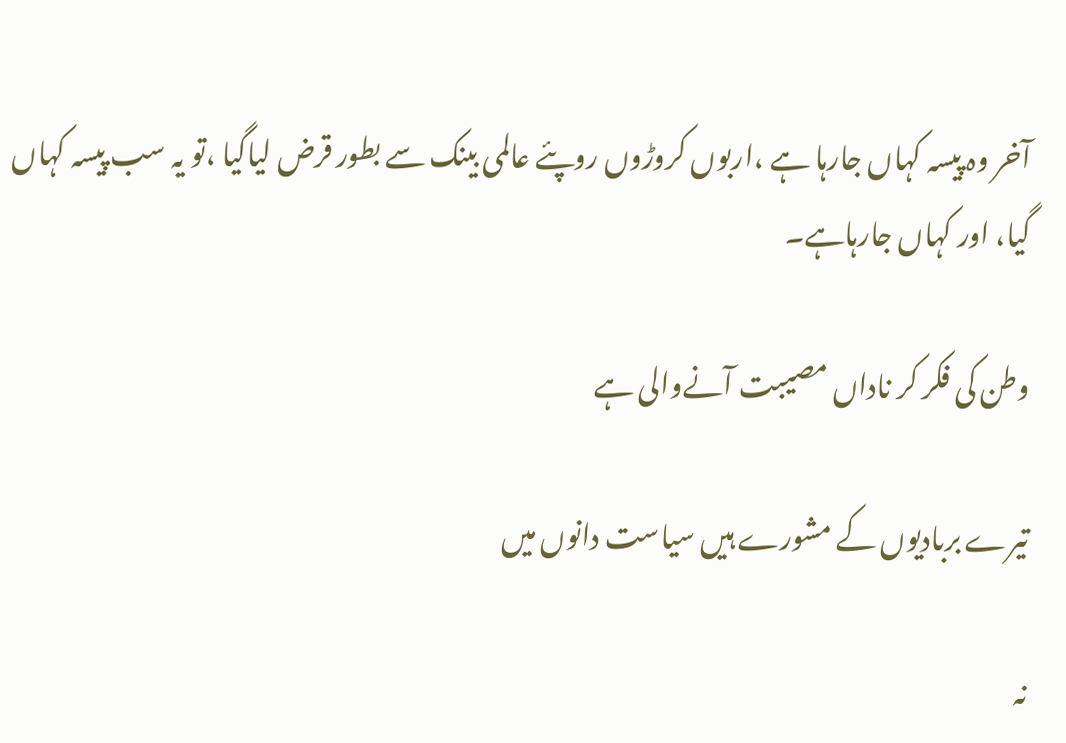آخر وہ پیسہ کہاں جارہا ہے ،اربوں کروڑوں روپئے عالمی بینک سے بطور قرض لیاگیا ،تو یہ سب پیسہ کہاں گیا، اور کہاں جارہاہے۔

وطن کی فکر کر ناداں مصیبت آنےوالی ہے

تیرے بربادیوں کے مشورے ہیں سیاست دانوں میں

نہ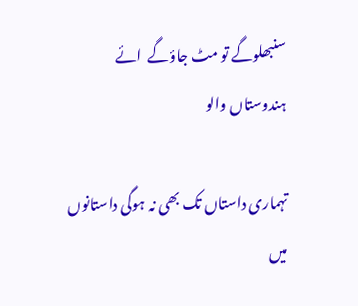سنبھلوگے تو مٹ جاؤگے  ائے ہندوستاں والو

تہماری داستاں تک بھی نہ ہوگی داستانوں میں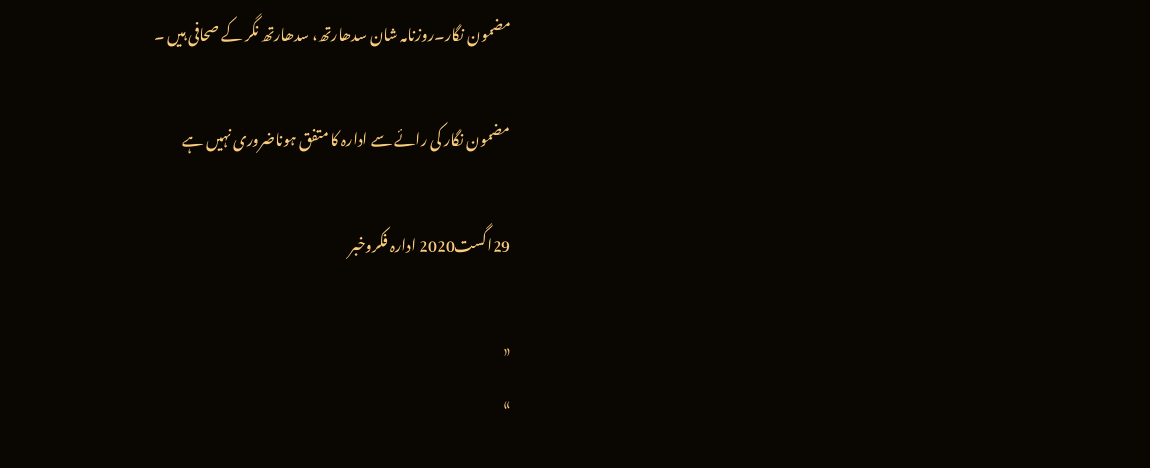مضمون نگار۔روزنامہ شان سدھارتھ، سدھارتھ نگر کے صحافی ہیں ۔

مضمون نگار کی رائے سے ادارہ کا متفق ہوناضروری نہیں ہے

29اگست2020 ادارہ فکروخبر

«
»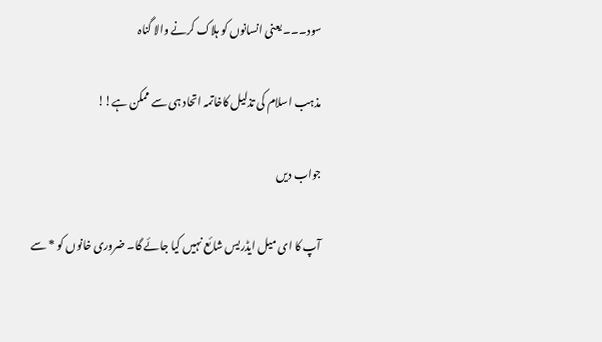سود۔۔۔ یعنی انسانوں کو ہلاک کرنے والا گناہ

مذہب اسلام کی تذلیل کاخاتمہ اتحاد ہی سے ممکن ہے!!

جواب دیں

آپ کا ای میل ایڈریس شائع نہیں کیا جائے گا۔ ضروری خانوں کو * سے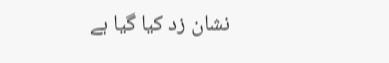نشان زد کیا گیا ہے